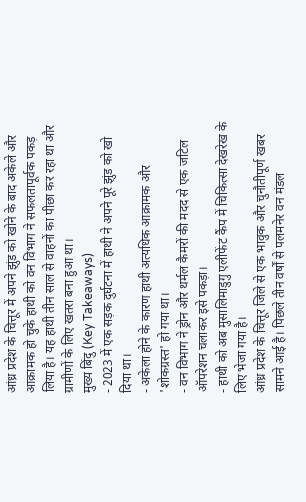आंध्र प्रदेश के चित्तूर में अपने झुंड को खोने के बाद अकेले और आक्रामक हो चुके हाथी को वन विभाग ने सफलतापूर्वक पकड़ लिया है। यह हाथी तीन साल से वाहनों का पीछा कर रहा था और ग्रामीणों के लिए खतरा बना हुआ था।
मुख्य बिंदु (Key Takeaways)
- 2023 में एक सड़क दुर्घटना में हाथी ने अपने पूरे झुंड को खो दिया था।
- अकेला होने के कारण हाथी अत्यधिक आक्रामक और 'शोकग्रस्त' हो गया था।
- वन विभाग ने ड्रोन और थर्मल कैमरों की मदद से एक जटिल ऑपरेशन चलाकर इसे पकड़ा।
- हाथी को अब मुसालिमाडुगु एलीफेंट कैंप में चिकित्सा देखरेख के लिए भेजा गया है।
आंध्र प्रदेश के चित्तूर जिले से एक भावुक और चुनौतीपूर्ण खबर सामने आई है। पिछले तीन वर्षों से पलमनेर वन मंडल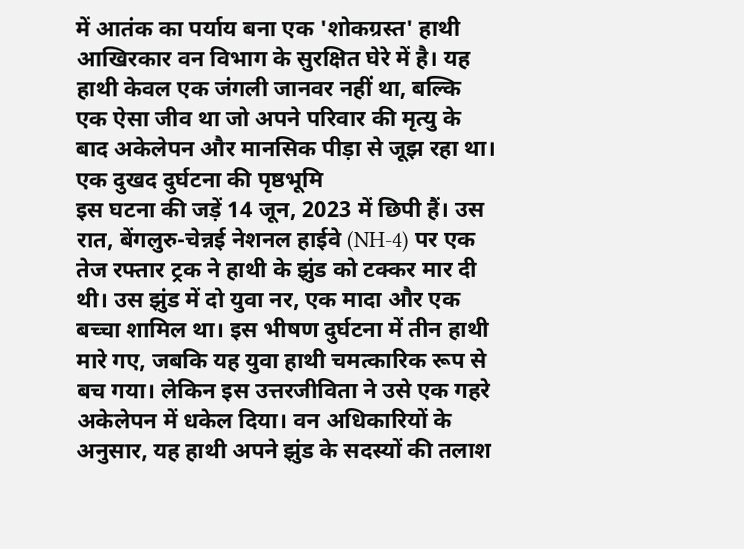में आतंक का पर्याय बना एक 'शोकग्रस्त' हाथी आखिरकार वन विभाग के सुरक्षित घेरे में है। यह हाथी केवल एक जंगली जानवर नहीं था, बल्कि एक ऐसा जीव था जो अपने परिवार की मृत्यु के बाद अकेलेपन और मानसिक पीड़ा से जूझ रहा था।
एक दुखद दुर्घटना की पृष्ठभूमि
इस घटना की जड़ें 14 जून, 2023 में छिपी हैं। उस रात, बेंगलुरु-चेन्नई नेशनल हाईवे (NH-4) पर एक तेज रफ्तार ट्रक ने हाथी के झुंड को टक्कर मार दी थी। उस झुंड में दो युवा नर, एक मादा और एक बच्चा शामिल था। इस भीषण दुर्घटना में तीन हाथी मारे गए, जबकि यह युवा हाथी चमत्कारिक रूप से बच गया। लेकिन इस उत्तरजीविता ने उसे एक गहरे अकेलेपन में धकेल दिया। वन अधिकारियों के अनुसार, यह हाथी अपने झुंड के सदस्यों की तलाश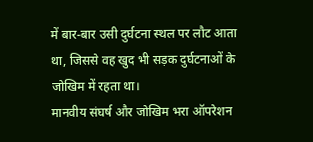में बार-बार उसी दुर्घटना स्थल पर लौट आता था, जिससे वह खुद भी सड़क दुर्घटनाओं के जोखिम में रहता था।
मानवीय संघर्ष और जोखिम भरा ऑपरेशन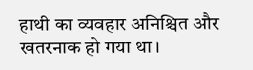हाथी का व्यवहार अनिश्चित और खतरनाक हो गया था।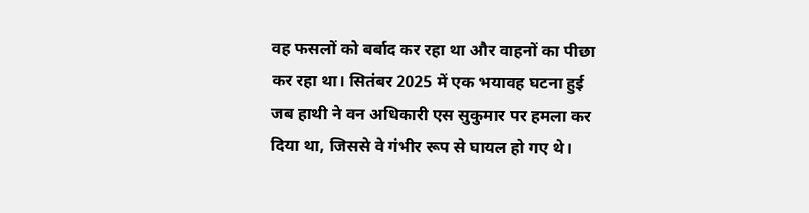वह फसलों को बर्बाद कर रहा था और वाहनों का पीछा कर रहा था। सितंबर 2025 में एक भयावह घटना हुई जब हाथी ने वन अधिकारी एस सुकुमार पर हमला कर दिया था, जिससे वे गंभीर रूप से घायल हो गए थे।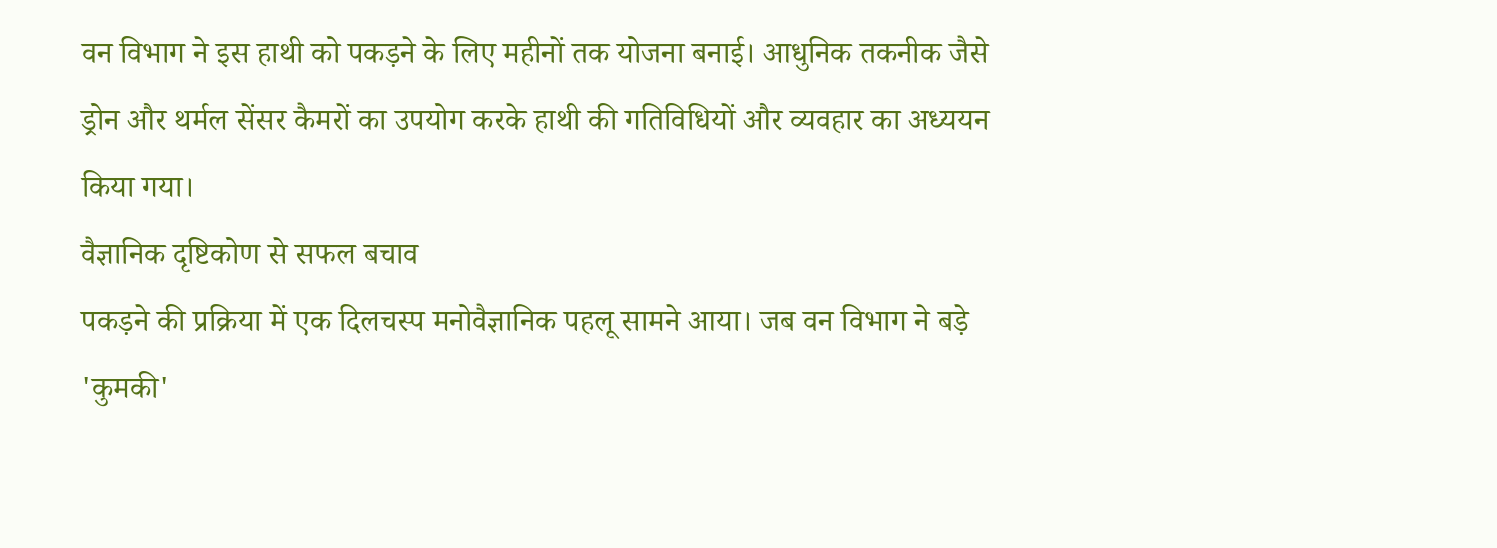वन विभाग ने इस हाथी को पकड़ने के लिए महीनों तक योजना बनाई। आधुनिक तकनीक जैसे ड्रोन और थर्मल सेंसर कैमरों का उपयोग करके हाथी की गतिविधियों और व्यवहार का अध्ययन किया गया।
वैज्ञानिक दृष्टिकोण से सफल बचाव
पकड़ने की प्रक्रिया में एक दिलचस्प मनोवैज्ञानिक पहलू सामने आया। जब वन विभाग ने बड़े 'कुमकी'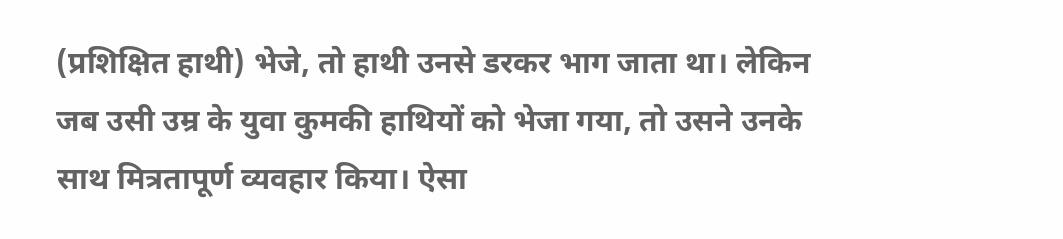(प्रशिक्षित हाथी) भेजे, तो हाथी उनसे डरकर भाग जाता था। लेकिन जब उसी उम्र के युवा कुमकी हाथियों को भेजा गया, तो उसने उनके साथ मित्रतापूर्ण व्यवहार किया। ऐसा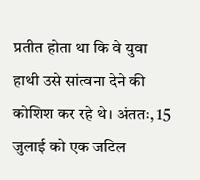प्रतीत होता था कि वे युवा हाथी उसे सांत्वना देने की कोशिश कर रहे थे। अंततः, 15 जुलाई को एक जटिल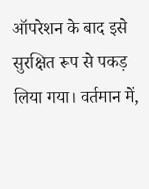ऑपरेशन के बाद इसे सुरक्षित रूप से पकड़ लिया गया। वर्तमान में,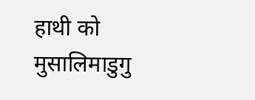हाथी को मुसालिमाडुगु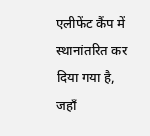एलीफेंट कैंप में स्थानांतरित कर दिया गया है, जहाँ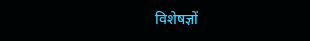विशेषज्ञों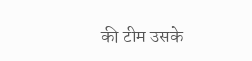की टीम उसके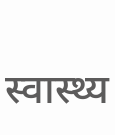स्वास्थ्य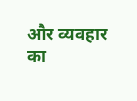और व्यवहार का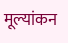मूल्यांकन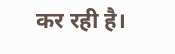कर रही है।